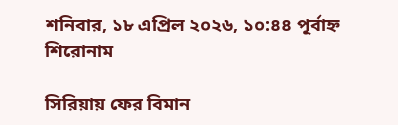শনিবার, ১৮ এপ্রিল ২০২৬, ১০:৪৪ পূর্বাহ্ন
শিরোনাম

সিরিয়ায় ফের বিমান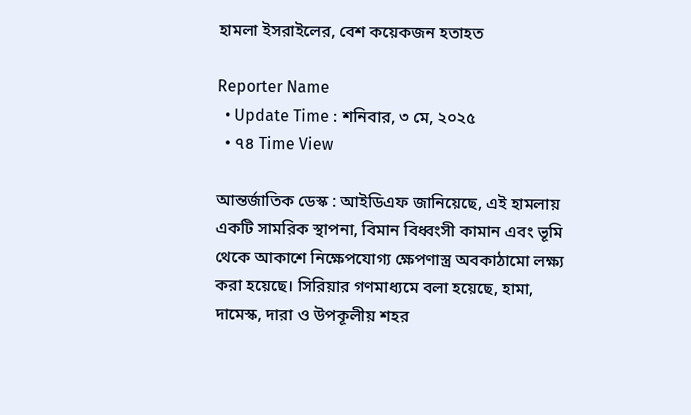হামলা ইসরাইলের, বেশ কয়েকজন হতাহত

Reporter Name
  • Update Time : শনিবার, ৩ মে, ২০২৫
  • ৭৪ Time View

আন্তর্জাতিক ডেস্ক : আইডিএফ জানিয়েছে, এই হামলায় একটি সামরিক স্থাপনা, বিমান বিধ্বংসী কামান এবং ভূমি থেকে আকাশে নিক্ষেপযোগ্য ক্ষেপণাস্ত্র অবকাঠামো লক্ষ্য করা হয়েছে। সিরিয়ার গণমাধ্যমে বলা হয়েছে, হামা, দামেস্ক, দারা ও উপকূলীয় শহর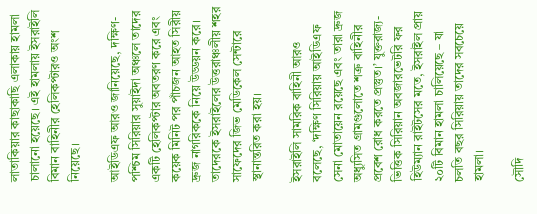লাতাকিয়ার কাছাকাছি এলাকায় হামলা চালানো হয়েছে। এই হামলায় ইসরাইলি বিমান বাহিনীর হেলিকপ্টারও অংশ নিয়েছে।

আইডিএফ আরও জানিয়েছে, দক্ষিণ-পশ্চিম সিরিয়ার সুয়াইদা অঞ্চলে তাদের একটি হেলিকপ্টার অবতরণ করে এবং কয়েক মিনিট পর পাঁচজন আহত সিরীয় দ্রুজ নাগরিককে নিয়ে উড্ডয়ন করে। তাদেরকে ইসরাইলের উত্তরাঞ্চলীয় শহর সাফেদের জিভ মেডিকেল সেন্টারে স্থানান্তরিত করা হয়।

ইসরাইলি সামরিক বাহিনী আরও বলেছে, ‘দক্ষিণ সিরিয়ায় আইডিএফ সেনা মোতায়েন রয়েছে এবং তারা দ্রুজ অধ্যুসিত গ্রামগুলোতে শত্রু বাহিনীর প্রবেশ রোধ করতে প্রস্তুত।’ যুক্তরাজ্য-ভিত্তিক সিরিয়ান অবজারভেটরি ফর হিউম্যান রাইটসের মতে, ইসরাইল প্রায় ২০টি বিমান হামলা চালিয়েছে – যা চলতি বছর সিরিয়ায় তাদের সবচেয়ে হামলা।

সৌদি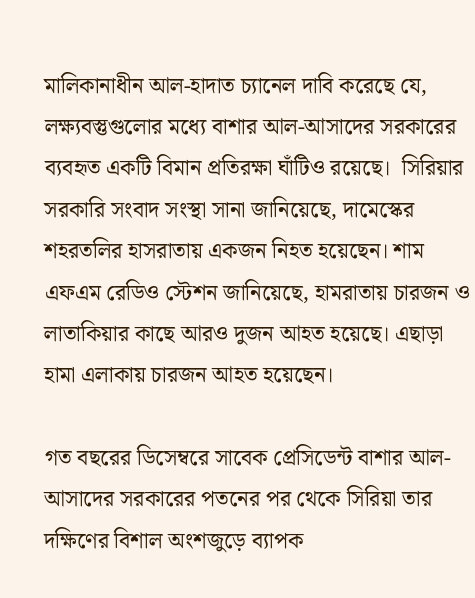মালিকানাধীন আল-হাদাত চ্যানেল দাবি করেছে যে, লক্ষ্যবস্তুগুলোর মধ্যে বাশার আল-আসাদের সরকারের ব্যবহৃত একটি বিমান প্রতিরক্ষা ঘাঁটিও রয়েছে।  সিরিয়ার সরকারি সংবাদ সংস্থা সানা জানিয়েছে, দামেস্কের শহরতলির হাসরাতায় একজন নিহত হয়েছেন। শাম এফএম রেডিও স্টেশন জানিয়েছে, হামরাতায় চারজন ও লাতাকিয়ার কাছে আরও দুজন আহত হয়েছে। এছাড়া হামা এলাকায় চারজন আহত হয়েছেন।

গত বছরের ডিসেম্বরে সাবেক প্রেসিডেন্ট বাশার আল-আসাদের সরকারের পতনের পর থেকে সিরিয়া তার দক্ষিণের বিশাল অংশজুড়ে ব্যাপক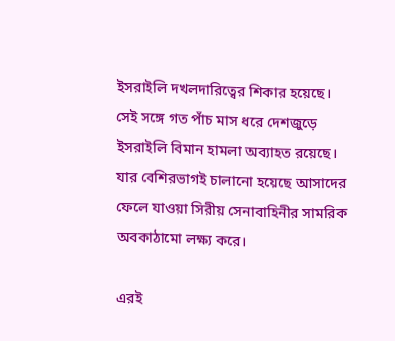ইসরাইলি দখলদারিত্বের শিকার হয়েছে। সেই সঙ্গে গত পাঁচ মাস ধরে দেশজুড়ে ইসরাইলি বিমান হামলা অব্যাহত রয়েছে। যার বেশিরভাগই চালানো হয়েছে আসাদের ফেলে যাওয়া সিরীয় সেনাবাহিনীর সামরিক অবকাঠামো লক্ষ্য করে।

এরই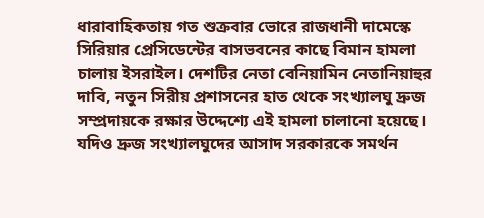ধারাবাহিকতায় গত শুক্রবার ভোরে রাজধানী দামেস্কে সিরিয়ার প্রেসিডেন্টের বাসভবনের কাছে বিমান হামলা চালায় ইসরাইল। দেশটির নেতা বেনিয়ামিন নেতানিয়াহুর দাবি, নতুন সিরীয় প্রশাসনের হাত থেকে সংখ্যালঘু দ্রুজ সম্প্রদায়কে রক্ষার উদ্দেশ্যে এই হামলা চালানো হয়েছে। যদিও দ্রুজ সংখ্যালঘুদের আসাদ সরকারকে সমর্থন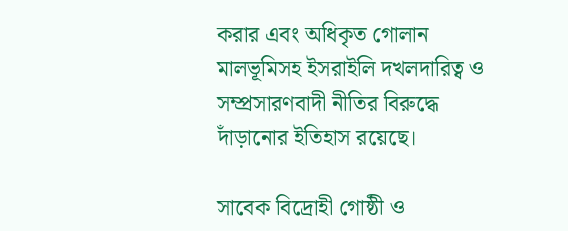করার এবং অধিকৃত গোলান মালভূমিসহ ইসরাইলি দখলদারিত্ব ও সম্প্রসারণবাদী নীতির বিরুদ্ধে দাঁড়ানোর ইতিহাস রয়েছে।

সাবেক বিদ্রোহী গোষ্ঠী ও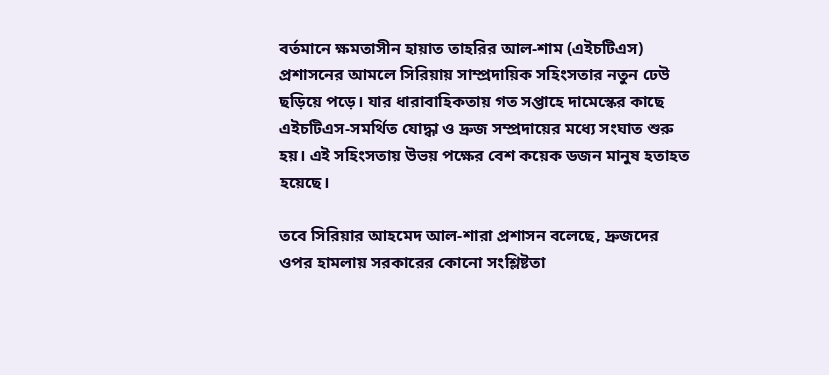বর্তমানে ক্ষমতাসীন হায়াত তাহরির আল-শাম (এইচটিএস) প্রশাসনের আমলে সিরিয়ায় সাম্প্রদায়িক সহিংসতার নতুন ঢেউ ছড়িয়ে পড়ে। যার ধারাবাহিকতায় গত সপ্তাহে দামেস্কের কাছে এইচটিএস-সমর্থিত যোদ্ধা ও দ্রুজ সম্প্রদায়ের মধ্যে সংঘাত শুরু হয়। এই সহিংসতায় উভয় পক্ষের বেশ কয়েক ডজন মানুষ হতাহত হয়েছে।

তবে সিরিয়ার আহমেদ আল-শারা প্রশাসন বলেছে, দ্রুজদের ওপর হামলায় সরকারের কোনো সংশ্লিষ্টতা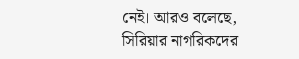নেই। আরও বলেছে, সিরিয়ার নাগরিকদের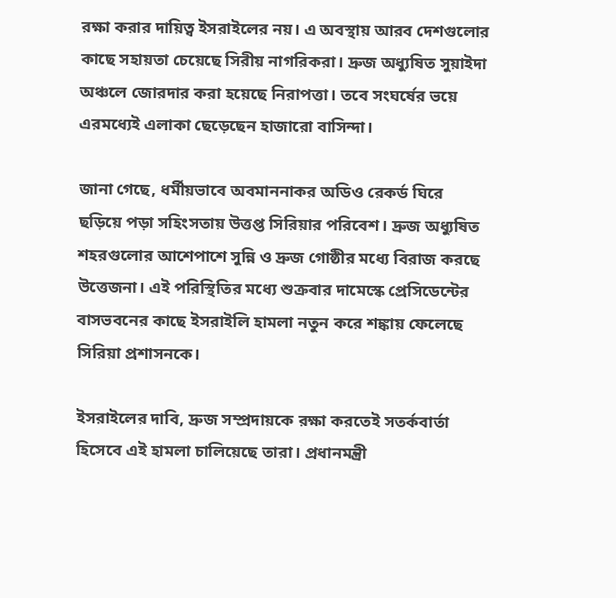রক্ষা করার দায়িত্ব ইসরাইলের নয়। এ অবস্থায় আরব দেশগুলোর কাছে সহায়তা চেয়েছে সিরীয় নাগরিকরা। দ্রুজ অধ্যুষিত সুয়াইদা অঞ্চলে জোরদার করা হয়েছে নিরাপত্তা। তবে সংঘর্ষের ভয়ে এরমধ্যেই এলাকা ছেড়েছেন হাজারো বাসিন্দা।

জানা গেছে, ধর্মীয়ভাবে অবমাননাকর অডিও রেকর্ড ঘিরে ছড়িয়ে পড়া সহিংসতায় উত্তপ্ত সিরিয়ার পরিবেশ। দ্রুজ অধ্যুষিত শহরগুলোর আশেপাশে সুন্নি ও দ্রুজ গোষ্ঠীর মধ্যে বিরাজ করছে উত্তেজনা। এই পরিস্থিতির মধ্যে শুক্রবার দামেস্কে প্রেসিডেন্টের বাসভবনের কাছে ইসরাইলি হামলা নতুন করে শঙ্কায় ফেলেছে সিরিয়া প্রশাসনকে।

ইসরাইলের দাবি, দ্রুজ সম্প্রদায়কে রক্ষা করতেই সতর্কবার্তা হিসেবে এই হামলা চালিয়েছে তারা। প্রধানমন্ত্রী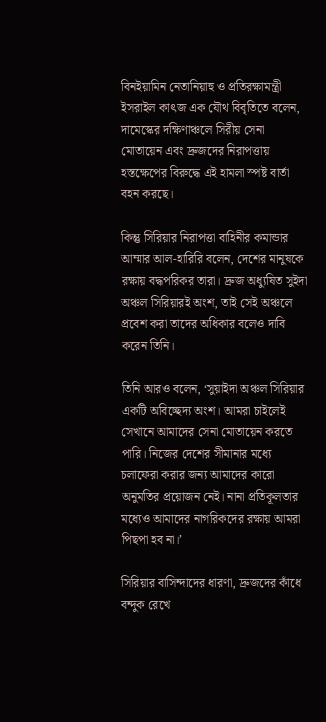বিনইয়ামিন নেতানিয়াহু ও প্রতিরক্ষামন্ত্রী ইসরাইল কাৎজ এক যৌথ বিবৃতিতে বলেন, দামেস্কের দক্ষিণাঞ্চলে সিরীয় সেনা মোতায়েন এবং দ্রুজদের নিরাপত্তায় হস্তক্ষেপের বিরুদ্ধে এই হামলা স্পষ্ট বার্তা বহন করছে।

কিন্তু সিরিয়ার নিরাপত্তা বাহিনীর কমান্ডার আম্মার আল-হারিরি বলেন, দেশের মানুষকে রক্ষায় বদ্ধপরিকর তারা। দ্রুজ অধ্যুষিত সুইদা অঞ্চল সিরিয়ারই অংশ, তাই সেই অঞ্চলে প্রবেশ করা তাদের অধিকার বলেও দাবি করেন তিনি।

তিনি আরও বলেন, ‘সুয়াইদা অঞ্চল সিরিয়ার একটি অবিচ্ছেদ্য অংশ। আমরা চাইলেই সেখানে আমাদের সেনা মোতায়েন করতে পারি। নিজের দেশের সীমানার মধ্যে চলাফেরা করার জন্য আমাদের কারো অনুমতির প্রয়োজন নেই। নানা প্রতিকূলতার মধ্যেও আমাদের নাগরিকদের রক্ষায় আমরা পিছপা হব না।’

সিরিয়ার বাসিন্দাদের ধারণা, দ্রুজদের কাঁধে বন্দুক রেখে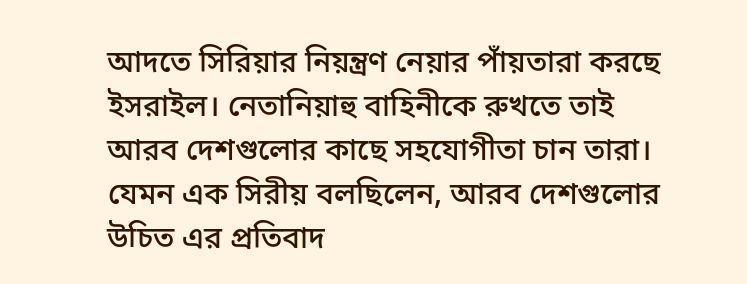আদতে সিরিয়ার নিয়ন্ত্রণ নেয়ার পাঁয়তারা করছে ইসরাইল। নেতানিয়াহু বাহিনীকে রুখতে তাই আরব দেশগুলোর কাছে সহযোগীতা চান তারা। যেমন এক সিরীয় বলছিলেন, আরব দেশগুলোর উচিত এর প্রতিবাদ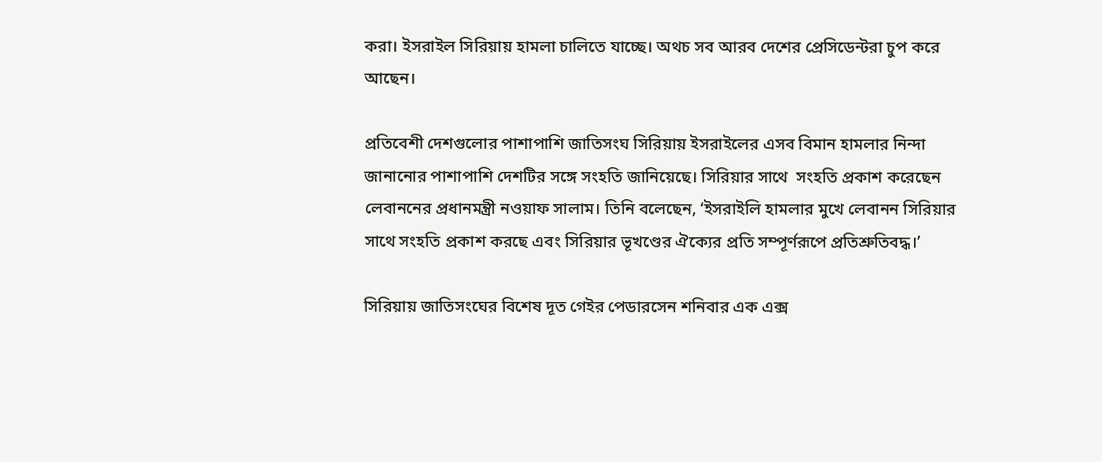করা। ইসরাইল সিরিয়ায় হামলা চালিতে যাচ্ছে। অথচ সব আরব দেশের প্রেসিডেন্টরা চুপ করে আছেন।

প্রতিবেশী দেশগুলোর পাশাপাশি জাতিসংঘ সিরিয়ায় ইসরাইলের এসব বিমান হামলার নিন্দা জানানোর পাশাপাশি দেশটির সঙ্গে সংহতি জানিয়েছে। সিরিয়ার সাথে  সংহতি প্রকাশ করেছেন লেবাননের প্রধানমন্ত্রী নওয়াফ সালাম। তিনি বলেছেন, ‘ইসরাইলি হামলার মুখে লেবানন সিরিয়ার সাথে সংহতি প্রকাশ করছে এবং সিরিয়ার ভূখণ্ডের ঐক্যের প্রতি সম্পূর্ণরূপে প্রতিশ্রুতিবদ্ধ।’

সিরিয়ায় জাতিসংঘের বিশেষ দূত গেইর পেডারসেন শনিবার এক এক্স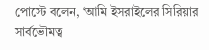পোস্টে বলেন, ‘আমি ইসরাইলের সিরিয়ার সার্বভৌমত্ব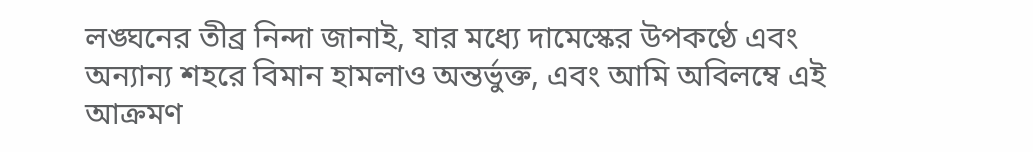লঙ্ঘনের তীব্র নিন্দা জানাই, যার মধ্যে দামেস্কের উপকণ্ঠে এবং অন্যান্য শহরে বিমান হামলাও অন্তর্ভুক্ত, এবং আমি অবিলম্বে এই আক্রমণ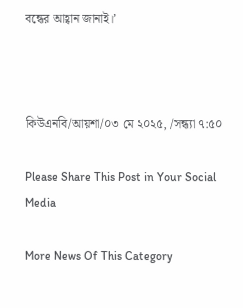বন্ধের আহ্বান জানাই।’



কিউএনবি/আয়শা/০৩ মে ২০২৫, /সন্ধ্যা ৭:৫০

Please Share This Post in Your Social Media

More News Of This Category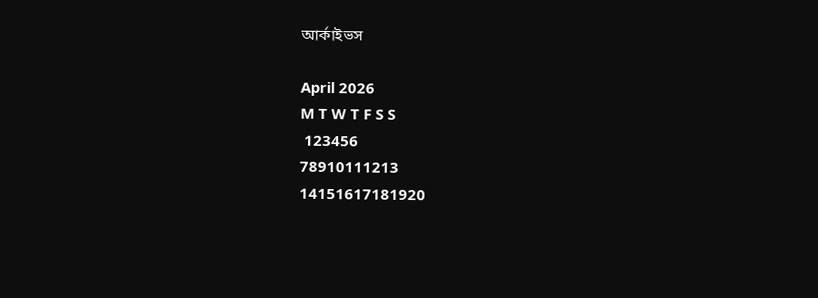আর্কাইভস

April 2026
M T W T F S S
 123456
78910111213
14151617181920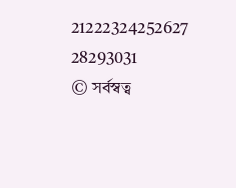21222324252627
28293031
© সর্বস্বত্ব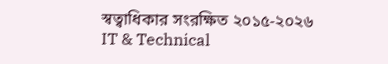স্বত্বাধিকার সংরক্ষিত ২০১৫-২০২৬
IT & Technical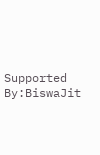Supported By:BiswaJit